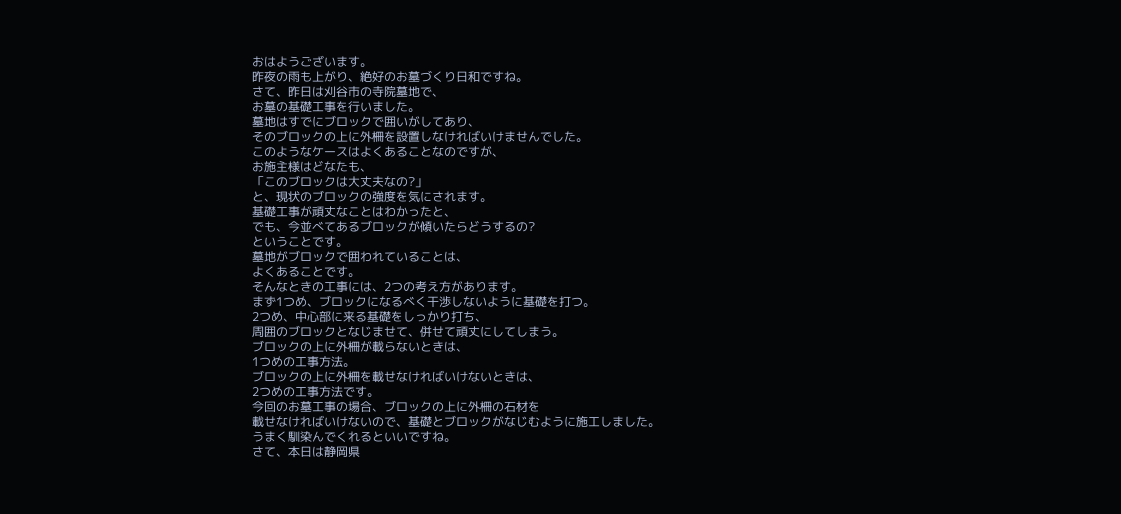おはようございます。
昨夜の雨も上がり、絶好のお墓づくり日和ですね。
さて、昨日は刈谷市の寺院墓地で、
お墓の基礎工事を行いました。
墓地はすでにブロックで囲いがしてあり、
そのブロックの上に外柵を設置しなければいけませんでした。
このようなケースはよくあることなのですが、
お施主様はどなたも、
「このブロックは大丈夫なの?」
と、現状のブロックの強度を気にされます。
基礎工事が頑丈なことはわかったと、
でも、今並べてあるブロックが傾いたらどうするの?
ということです。
墓地がブロックで囲われていることは、
よくあることです。
そんなときの工事には、2つの考え方があります。
まず1つめ、ブロックになるべく干渉しないように基礎を打つ。
2つめ、中心部に来る基礎をしっかり打ち、
周囲のブロックとなじませて、併せて頑丈にしてしまう。
ブロックの上に外柵が載らないときは、
1つめの工事方法。
ブロックの上に外柵を載せなければいけないときは、
2つめの工事方法です。
今回のお墓工事の場合、ブロックの上に外柵の石材を
載せなければいけないので、基礎とブロックがなじむように施工しました。
うまく馴染んでくれるといいですね。
さて、本日は静岡県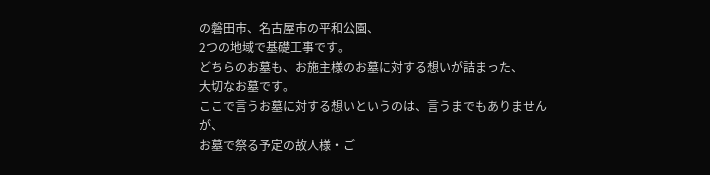の磐田市、名古屋市の平和公園、
2つの地域で基礎工事です。
どちらのお墓も、お施主様のお墓に対する想いが詰まった、
大切なお墓です。
ここで言うお墓に対する想いというのは、言うまでもありませんが、
お墓で祭る予定の故人様・ご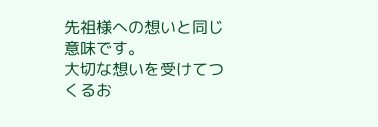先祖様への想いと同じ意味です。
大切な想いを受けてつくるお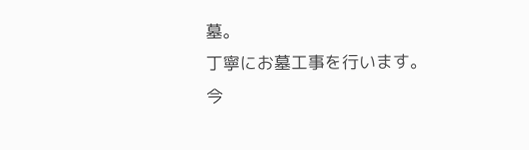墓。
丁寧にお墓工事を行います。
今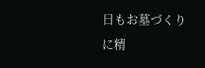日もお墓づくりに精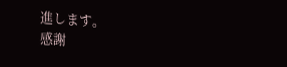進します。
感謝